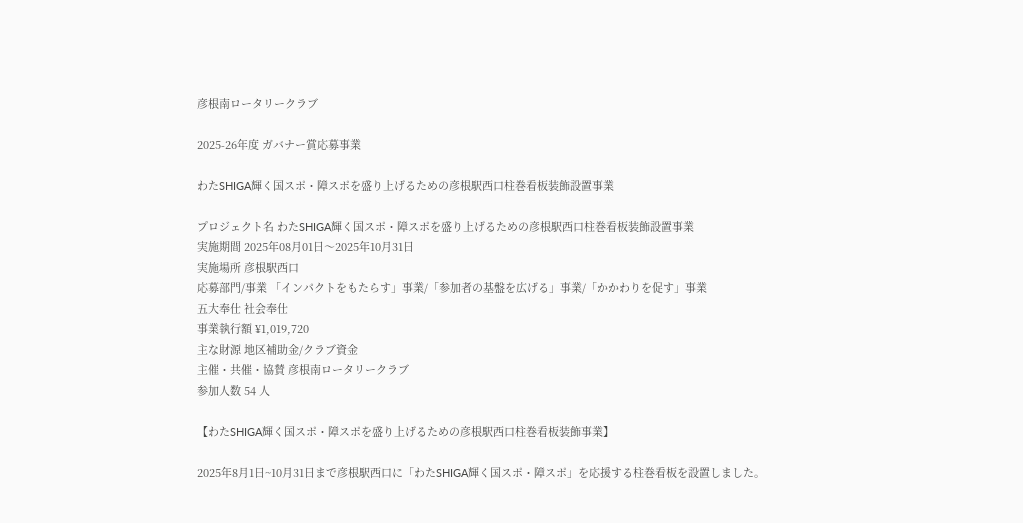彦根南ロータリークラブ

2025-26年度 ガバナー賞応募事業

わたSHIGA輝く国スポ・障スポを盛り上げるための彦根駅西口柱巻看板装飾設置事業

プロジェクト名 わたSHIGA輝く国スポ・障スポを盛り上げるための彦根駅西口柱巻看板装飾設置事業
実施期間 2025年08月01日〜2025年10月31日
実施場所 彦根駅西口
応募部門/事業 「インパクトをもたらす」事業/「参加者の基盤を広げる」事業/「かかわりを促す」事業
五大奉仕 社会奉仕
事業執行額 ¥1,019,720
主な財源 地区補助金/クラブ資金
主催・共催・協賛 彦根南ロータリークラブ
参加人数 54 人

【わたSHIGA輝く国スポ・障スポを盛り上げるための彦根駅西口柱巻看板装飾事業】

2025年8月1日~10月31日まで彦根駅西口に「わたSHIGA輝く国スポ・障スポ」を応援する柱巻看板を設置しました。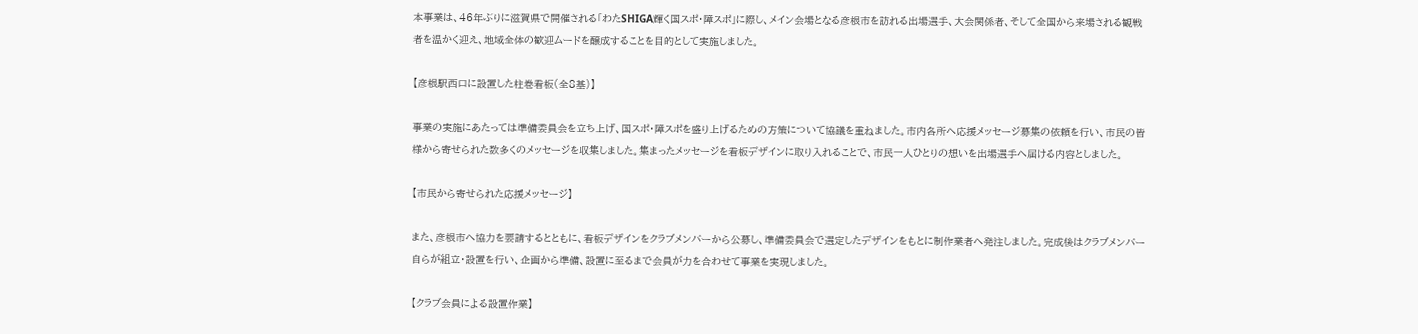本事業は、46年ぶりに滋賀県で開催される「わたSHIGA輝く国スポ・障スポ」に際し、メイン会場となる彦根市を訪れる出場選手、大会関係者、そして全国から来場される観戦者を温かく迎え、地域全体の歓迎ムードを醸成することを目的として実施しました。

【彦根駅西口に設置した柱巻看板(全8基)】

事業の実施にあたっては準備委員会を立ち上げ、国スポ・障スポを盛り上げるための方策について協議を重ねました。市内各所へ応援メッセージ募集の依頼を行い、市民の皆様から寄せられた数多くのメッセージを収集しました。集まったメッセージを看板デザインに取り入れることで、市民一人ひとりの想いを出場選手へ届ける内容としました。

【市民から寄せられた応援メッセージ】

また、彦根市へ協力を要請するとともに、看板デザインをクラブメンバーから公募し、準備委員会で選定したデザインをもとに制作業者へ発注しました。完成後はクラブメンバー自らが組立・設置を行い、企画から準備、設置に至るまで会員が力を合わせて事業を実現しました。

【クラブ会員による設置作業】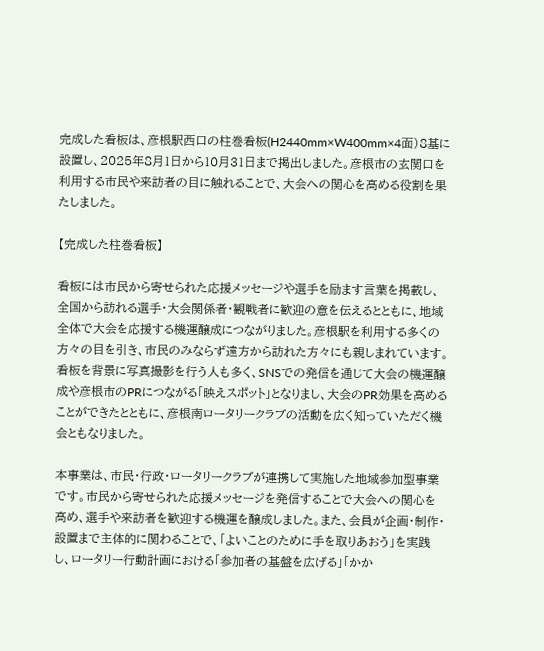完成した看板は、彦根駅西口の柱巻看板(H2440mm×W400mm×4面)8基に設置し、2025年8月1日から10月31日まで掲出しました。彦根市の玄関口を利用する市民や来訪者の目に触れることで、大会への関心を高める役割を果たしました。

【完成した柱巻看板】

看板には市民から寄せられた応援メッセージや選手を励ます言葉を掲載し、全国から訪れる選手・大会関係者・観戦者に歓迎の意を伝えるとともに、地域全体で大会を応援する機運醸成につながりました。彦根駅を利用する多くの方々の目を引き、市民のみならず遠方から訪れた方々にも親しまれています。看板を背景に写真撮影を行う人も多く、SNSでの発信を通じて大会の機運醸成や彦根市のPRにつながる「映えスポット」となりまし、大会のPR効果を高めることができたとともに、彦根南ロータリークラブの活動を広く知っていただく機会ともなりました。

本事業は、市民・行政・ロータリークラブが連携して実施した地域参加型事業です。市民から寄せられた応援メッセージを発信することで大会への関心を高め、選手や来訪者を歓迎する機運を醸成しました。また、会員が企画・制作・設置まで主体的に関わることで、「よいことのために手を取りあおう」を実践し、ロータリー行動計画における「参加者の基盤を広げる」「かか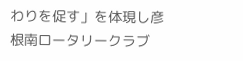わりを促す」を体現し彦根南ロータリークラブ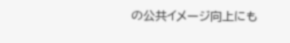の公共イメージ向上にも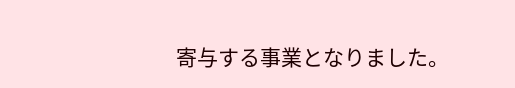寄与する事業となりました。